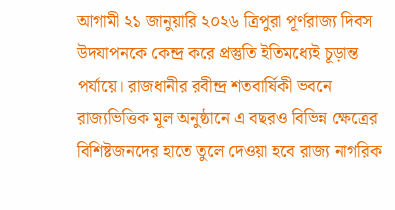আগামী ২১ জানুয়ারি ২০২৬ ত্রিপুরা পূর্ণরাজ্য দিবস উদযাপনকে কেন্দ্র করে প্রস্তুতি ইতিমধ্যেই চূড়ান্ত পর্যায়ে। রাজধানীর রবীন্দ্র শতবার্ষিকী ভবনে রাজ্যভিত্তিক মূল অনুষ্ঠানে এ বছরও বিভিন্ন ক্ষেত্রের বিশিষ্টজনদের হাতে তুলে দেওয়া হবে রাজ্য নাগরিক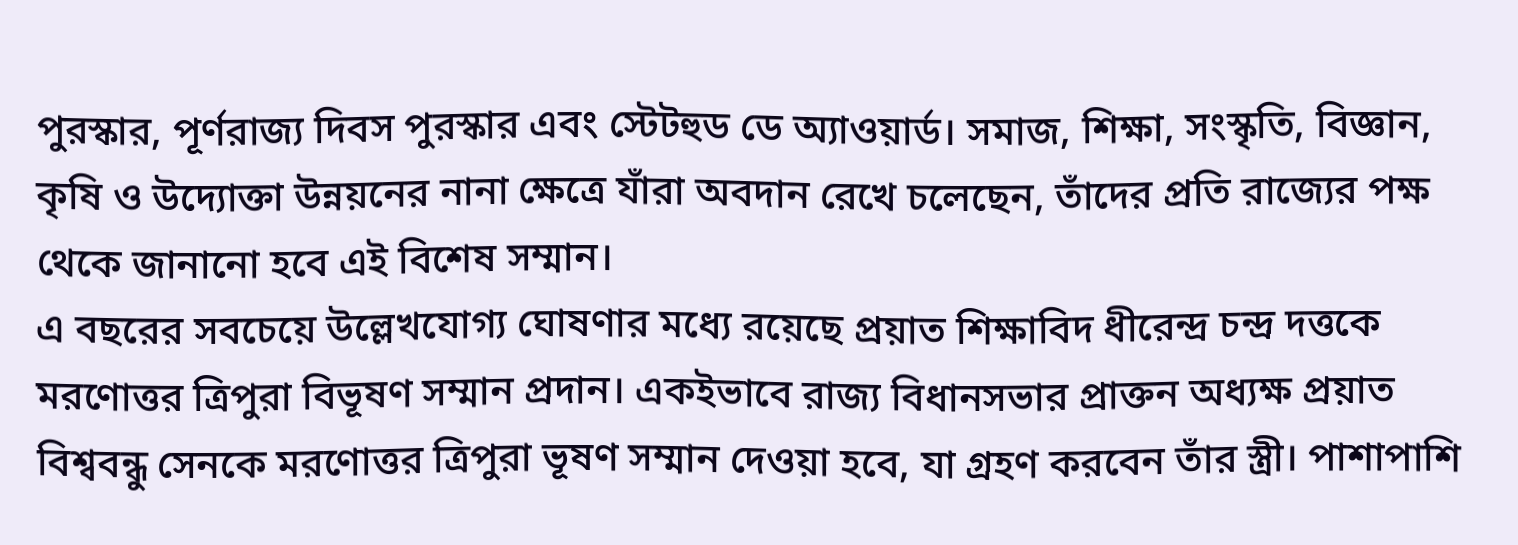পুরস্কার, পূর্ণরাজ্য দিবস পুরস্কার এবং স্টেটহুড ডে অ্যাওয়ার্ড। সমাজ, শিক্ষা, সংস্কৃতি, বিজ্ঞান, কৃষি ও উদ্যোক্তা উন্নয়নের নানা ক্ষেত্রে যাঁরা অবদান রেখে চলেছেন, তাঁদের প্রতি রাজ্যের পক্ষ থেকে জানানো হবে এই বিশেষ সম্মান।
এ বছরের সবচেয়ে উল্লেখযোগ্য ঘোষণার মধ্যে রয়েছে প্রয়াত শিক্ষাবিদ ধীরেন্দ্র চন্দ্র দত্তকে মরণোত্তর ত্রিপুরা বিভূষণ সম্মান প্রদান। একইভাবে রাজ্য বিধানসভার প্রাক্তন অধ্যক্ষ প্রয়াত বিশ্ববন্ধু সেনকে মরণোত্তর ত্রিপুরা ভূষণ সম্মান দেওয়া হবে, যা গ্রহণ করবেন তাঁর স্ত্রী। পাশাপাশি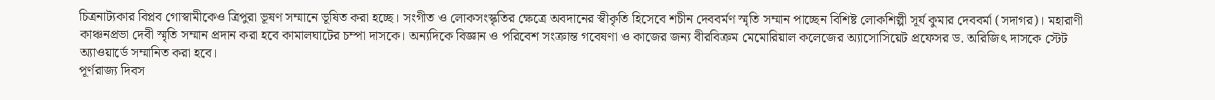চিত্রনাট্যকার বিপ্লব গোস্বামীকেও ত্রিপুরা ভূষণ সম্মানে ভূষিত করা হচ্ছে। সংগীত ও লোকসংস্কৃতির ক্ষেত্রে অবদানের স্বীকৃতি হিসেবে শচীন দেববর্মণ স্মৃতি সম্মান পাচ্ছেন বিশিষ্ট লোকশিল্পী সূর্য কুমার দেববর্মা (সদাগর)। মহারাণী কাঞ্চনপ্রভা দেবী স্মৃতি সম্মান প্রদান করা হবে কামালঘাটের চম্পা দাসকে। অন্যদিকে বিজ্ঞান ও পরিবেশ সংক্রান্ত গবেষণা ও কাজের জন্য বীরবিক্রম মেমোরিয়াল কলেজের অ্যাসোসিয়েট প্রফেসর ড. অরিজিৎ দাসকে স্টেট অ্যাওয়ার্ডে সম্মানিত করা হবে।
পূর্ণরাজ্য দিবস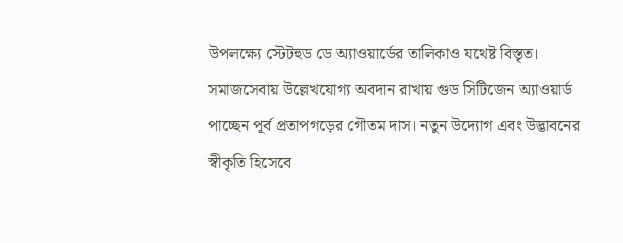উপলক্ষ্যে স্টেটহুড ডে অ্যাওয়ার্ডের তালিকাও যথেষ্ট বিস্তৃত। সমাজসেবায় উল্লেখযোগ্য অবদান রাখায় গুড সিটিজেন অ্যাওয়ার্ড পাচ্ছেন পূর্ব প্রতাপগড়ের গৌতম দাস। নতুন উদ্যোগ এবং উদ্ভাবনের স্বীকৃতি হিসেবে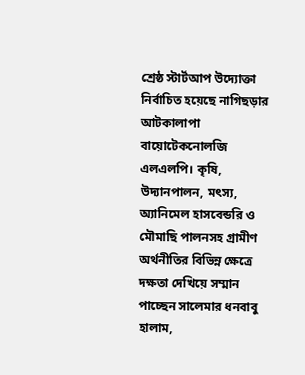শ্রেষ্ঠ স্টার্টআপ উদ্যোক্তা নির্বাচিত হয়েছে নাগিছড়ার আটকালাপা বায়োটেকনোলজি এলএলপি। কৃষি, উদ্যানপালন, মৎস্য, অ্যানিমেল হাসবেন্ডরি ও মৌমাছি পালনসহ গ্রামীণ অর্থনীতির বিভিন্ন ক্ষেত্রে দক্ষতা দেখিয়ে সম্মান পাচ্ছেন সালেমার ধনবাবু হালাম,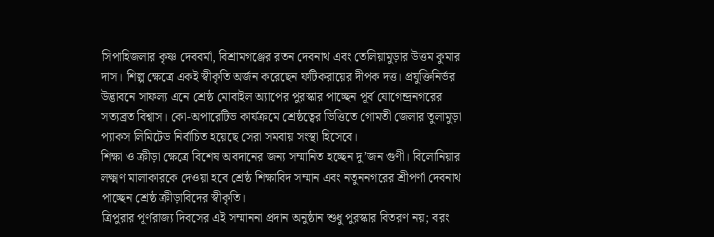সিপাহিজলার কৃষ্ণ দেববর্মা, বিশ্রামগঞ্জের রতন দেবনাথ এবং তেলিয়ামুড়ার উত্তম কুমার দাস। শিল্প ক্ষেত্রে একই স্বীকৃতি অর্জন করেছেন ফটিকরায়ের দীপক দত্ত। প্রযুক্তিনির্ভর উদ্ভাবনে সাফল্য এনে শ্রেষ্ঠ মোবাইল অ্যাপের পুরস্কার পাচ্ছেন পূর্ব যোগেন্দ্রনগরের সত্যব্রত বিশ্বাস। কো-অপারেটিভ কার্যক্রমে শ্রেষ্ঠত্বের ভিত্তিতে গোমতী জেলার তুলামুড়া প্যাকস লিমিটেড নির্বাচিত হয়েছে সেরা সমবায় সংস্থা হিসেবে।
শিক্ষা ও ক্রীড়া ক্ষেত্রে বিশেষ অবদানের জন্য সম্মানিত হচ্ছেন দু’জন গুণী। বিলোনিয়ার লক্ষ্মণ মালাকারকে দেওয়া হবে শ্রেষ্ঠ শিক্ষাবিদ সম্মান এবং নতুননগরের শ্রীপর্ণা দেবনাথ পাচ্ছেন শ্রেষ্ঠ ক্রীড়াবিদের স্বীকৃতি।
ত্রিপুরার পূর্ণরাজ্য দিবসের এই সম্মাননা প্রদান অনুষ্ঠান শুধু পুরস্কার বিতরণ নয়; বরং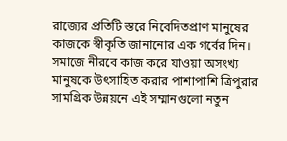রাজ্যের প্রতিটি স্তরে নিবেদিতপ্রাণ মানুষের কাজকে স্বীকৃতি জানানোর এক গর্বের দিন। সমাজে নীরবে কাজ করে যাওয়া অসংখ্য মানুষকে উৎসাহিত করার পাশাপাশি ত্রিপুরার সামগ্রিক উন্নয়নে এই সম্মানগুলো নতুন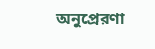অনুপ্রেরণা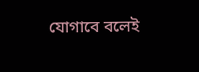যোগাবে বলেই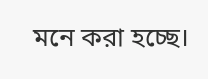মনে করা হচ্ছে।